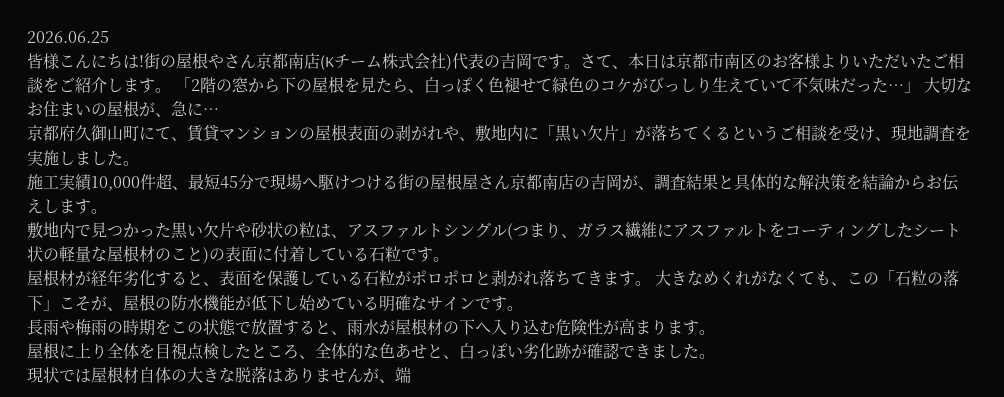2026.06.25
皆様こんにちは!街の屋根やさん京都南店(Kチーム株式会社)代表の吉岡です。さて、本日は京都市南区のお客様よりいただいたご相談をご紹介します。 「2階の窓から下の屋根を見たら、白っぽく色褪せて緑色のコケがびっしり生えていて不気味だった…」 大切なお住まいの屋根が、急に…
京都府久御山町にて、賃貸マンションの屋根表面の剥がれや、敷地内に「黒い欠片」が落ちてくるというご相談を受け、現地調査を実施しました。
施工実績10,000件超、最短45分で現場へ駆けつける街の屋根屋さん京都南店の吉岡が、調査結果と具体的な解決策を結論からお伝えします。
敷地内で見つかった黒い欠片や砂状の粒は、アスファルトシングル(つまり、ガラス繊維にアスファルトをコーティングしたシート状の軽量な屋根材のこと)の表面に付着している石粒です。
屋根材が経年劣化すると、表面を保護している石粒がポロポロと剥がれ落ちてきます。 大きなめくれがなくても、この「石粒の落下」こそが、屋根の防水機能が低下し始めている明確なサインです。
長雨や梅雨の時期をこの状態で放置すると、雨水が屋根材の下へ入り込む危険性が高まります。
屋根に上り全体を目視点検したところ、全体的な色あせと、白っぽい劣化跡が確認できました。
現状では屋根材自体の大きな脱落はありませんが、端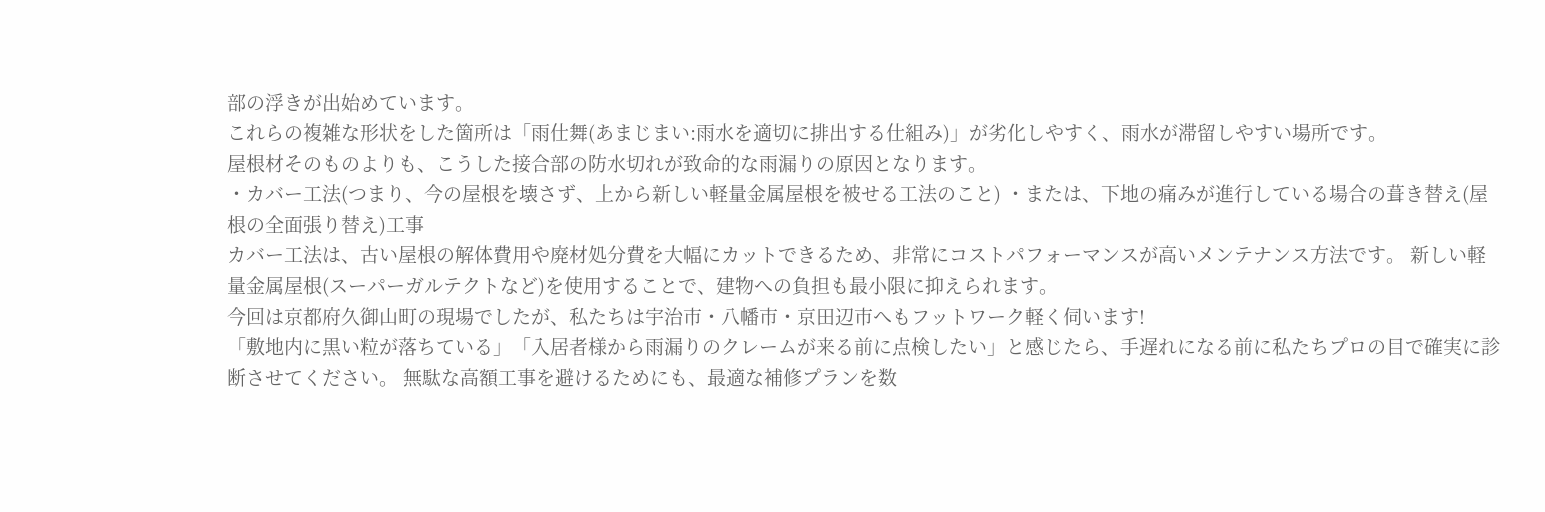部の浮きが出始めています。
これらの複雑な形状をした箇所は「雨仕舞(あまじまい:雨水を適切に排出する仕組み)」が劣化しやすく、雨水が滞留しやすい場所です。
屋根材そのものよりも、こうした接合部の防水切れが致命的な雨漏りの原因となります。
・カバー工法(つまり、今の屋根を壊さず、上から新しい軽量金属屋根を被せる工法のこと) ・または、下地の痛みが進行している場合の葺き替え(屋根の全面張り替え)工事
カバー工法は、古い屋根の解体費用や廃材処分費を大幅にカットできるため、非常にコストパフォーマンスが高いメンテナンス方法です。 新しい軽量金属屋根(スーパーガルテクトなど)を使用することで、建物への負担も最小限に抑えられます。
今回は京都府久御山町の現場でしたが、私たちは宇治市・八幡市・京田辺市へもフットワーク軽く伺います!
「敷地内に黒い粒が落ちている」「入居者様から雨漏りのクレームが来る前に点検したい」と感じたら、手遅れになる前に私たちプロの目で確実に診断させてください。 無駄な高額工事を避けるためにも、最適な補修プランを数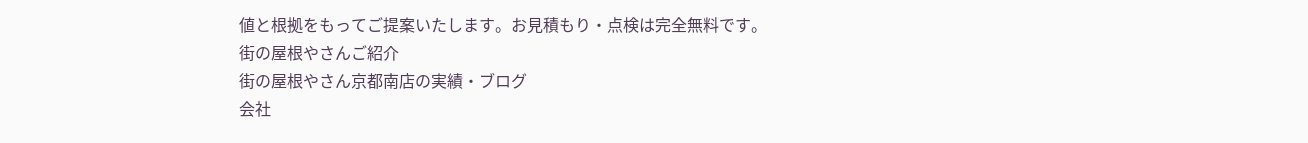値と根拠をもってご提案いたします。お見積もり・点検は完全無料です。
街の屋根やさんご紹介
街の屋根やさん京都南店の実績・ブログ
会社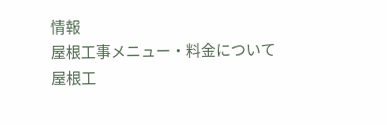情報
屋根工事メニュー・料金について
屋根工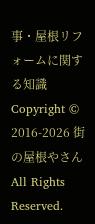事・屋根リフォームに関する知識
Copyright © 2016-2026 街の屋根やさん All Rights Reserved.